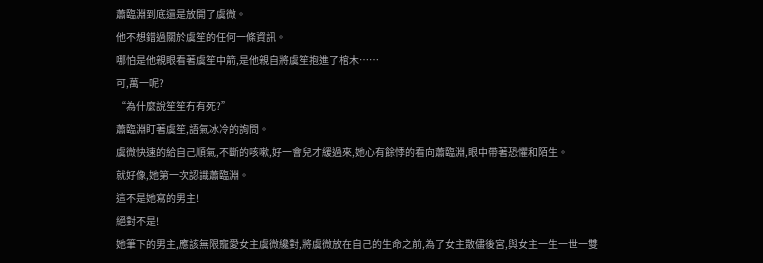蕭臨淵到底還是放開了虞微。
他不想錯過關於虞笙的任何一條資訊。
哪怕是他親眼看著虞笙中箭,是他親自將虞笙抱進了棺木……
可,萬一呢?
“為什麼說笙笙冇有死?”
蕭臨淵盯著虞笙,語氣冰冷的詢問。
虞微快速的給自己順氣,不斷的咳嗽,好一會兒才緩過來,她心有餘悸的看向蕭臨淵,眼中帶著恐懼和陌生。
就好像,她第一次認識蕭臨淵。
這不是她寫的男主!
絕對不是!
她筆下的男主,應該無限寵愛女主虞微纔對,將虞微放在自己的生命之前,為了女主散儘後宮,與女主一生一世一雙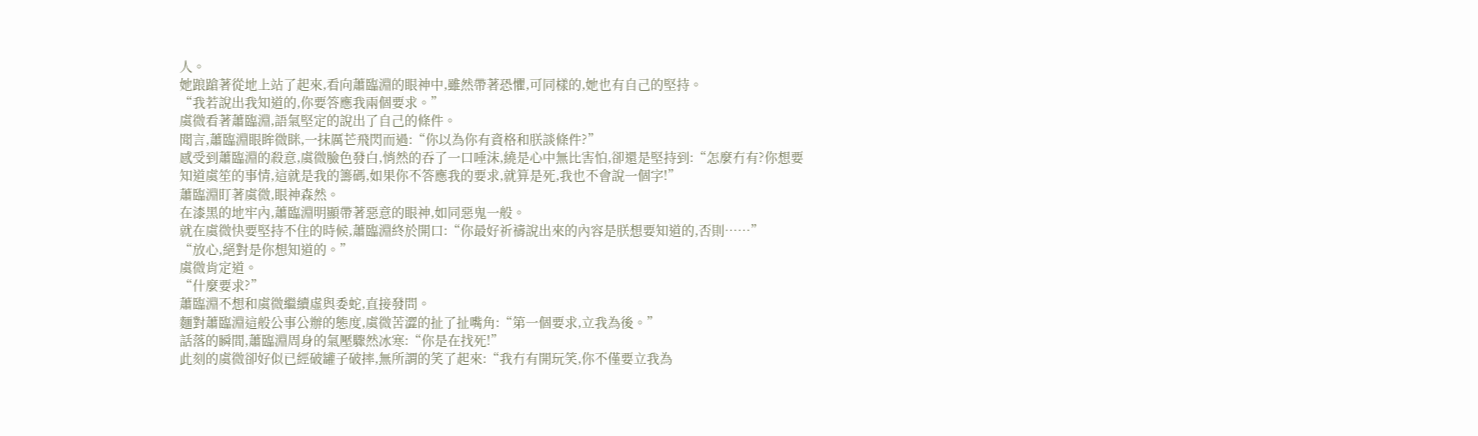人。
她踉蹌著從地上站了起來,看向蕭臨淵的眼神中,雖然帶著恐懼,可同樣的,她也有自己的堅持。
“我若說出我知道的,你要答應我兩個要求。”
虞微看著蕭臨淵,語氣堅定的說出了自己的條件。
聞言,蕭臨淵眼眸微眯,一抹厲芒飛閃而過:“你以為你有資格和朕談條件?”
感受到蕭臨淵的殺意,虞微臉色發白,悄然的吞了一口唾沫,繞是心中無比害怕,卻還是堅持到:“怎麼冇有?你想要知道虞笙的事情,這就是我的籌碼,如果你不答應我的要求,就算是死,我也不會說一個字!”
蕭臨淵盯著虞微,眼神森然。
在漆黑的地牢內,蕭臨淵明顯帶著惡意的眼神,如同惡鬼一般。
就在虞微快要堅持不住的時候,蕭臨淵終於開口:“你最好祈禱說出來的內容是朕想要知道的,否則……”
“放心,絕對是你想知道的。”
虞微肯定道。
“什麼要求?”
蕭臨淵不想和虞微繼續虛與委蛇,直接發問。
麵對蕭臨淵這般公事公辦的態度,虞微苦澀的扯了扯嘴角:“第一個要求,立我為後。”
話落的瞬間,蕭臨淵周身的氣壓驟然冰寒:“你是在找死!”
此刻的虞微卻好似已經破罐子破摔,無所謂的笑了起來:“我冇有開玩笑,你不僅要立我為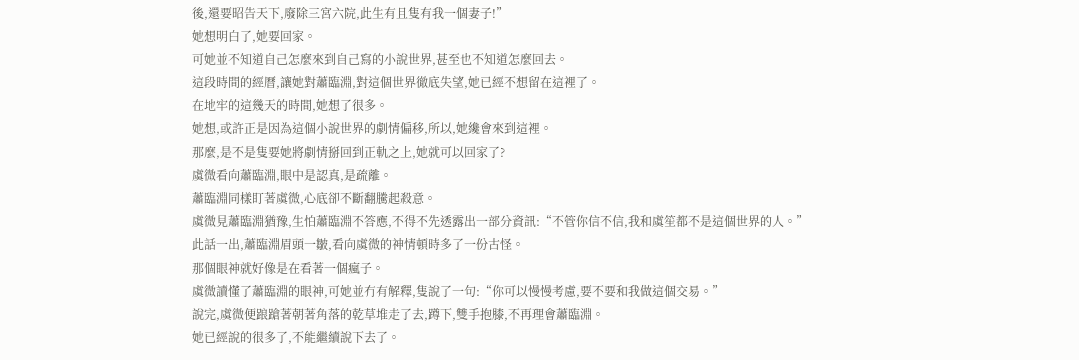後,還要昭告天下,廢除三宮六院,此生有且隻有我一個妻子!”
她想明白了,她要回家。
可她並不知道自己怎麼來到自己寫的小說世界,甚至也不知道怎麼回去。
這段時間的經曆,讓她對蕭臨淵,對這個世界徹底失望,她已經不想留在這裡了。
在地牢的這幾天的時間,她想了很多。
她想,或許正是因為這個小說世界的劇情偏移,所以,她纔會來到這裡。
那麼,是不是隻要她將劇情掰回到正軌之上,她就可以回家了?
虞微看向蕭臨淵,眼中是認真,是疏離。
蕭臨淵同樣盯著虞微,心底卻不斷翻騰起殺意。
虞微見蕭臨淵猶豫,生怕蕭臨淵不答應,不得不先透露出一部分資訊:“不管你信不信,我和虞笙都不是這個世界的人。”
此話一出,蕭臨淵眉頭一皺,看向虞微的神情頓時多了一份古怪。
那個眼神就好像是在看著一個瘋子。
虞微讀懂了蕭臨淵的眼神,可她並冇有解釋,隻說了一句:“你可以慢慢考慮,要不要和我做這個交易。”
說完,虞微便踉蹌著朝著角落的乾草堆走了去,蹲下,雙手抱膝,不再理會蕭臨淵。
她已經說的很多了,不能繼續說下去了。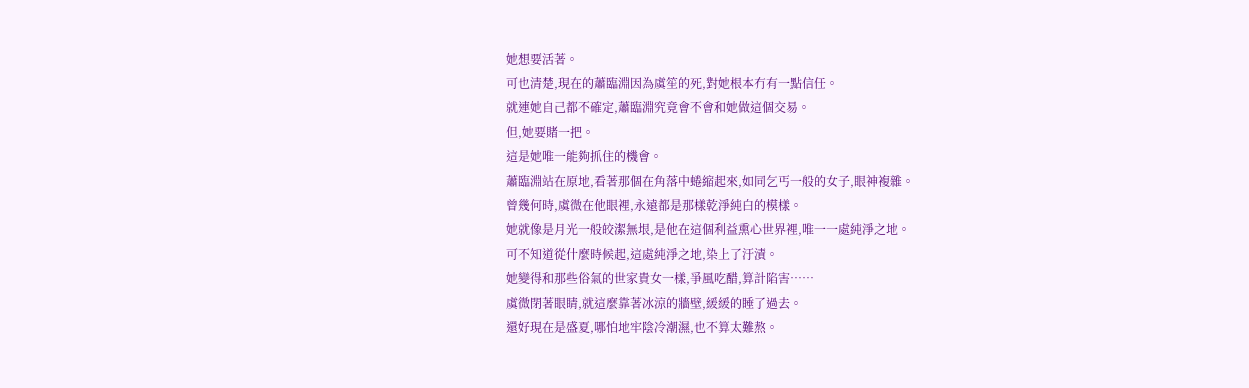她想要活著。
可也清楚,現在的蕭臨淵因為虞笙的死,對她根本冇有一點信任。
就連她自己都不確定,蕭臨淵究竟會不會和她做這個交易。
但,她要賭一把。
這是她唯一能夠抓住的機會。
蕭臨淵站在原地,看著那個在角落中蜷縮起來,如同乞丐一般的女子,眼神複雜。
曾幾何時,虞微在他眼裡,永遠都是那樣乾淨純白的模樣。
她就像是月光一般皎潔無垠,是他在這個利益熏心世界裡,唯一一處純淨之地。
可不知道從什麼時候起,這處純淨之地,染上了汙漬。
她變得和那些俗氣的世家貴女一樣,爭風吃醋,算計陷害……
虞微閉著眼睛,就這麼靠著冰涼的牆壁,緩緩的睡了過去。
還好現在是盛夏,哪怕地牢陰冷潮濕,也不算太難熬。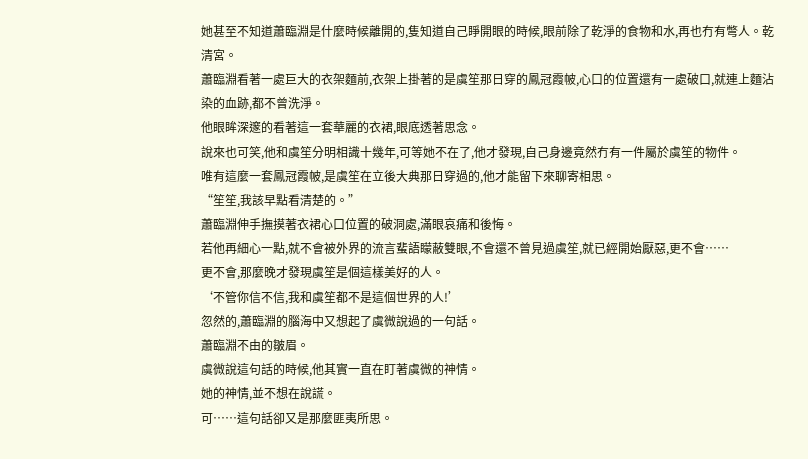她甚至不知道蕭臨淵是什麼時候離開的,隻知道自己睜開眼的時候,眼前除了乾淨的食物和水,再也冇有彆人。乾清宮。
蕭臨淵看著一處巨大的衣架麵前,衣架上掛著的是虞笙那日穿的鳳冠霞帔,心口的位置還有一處破口,就連上麵沾染的血跡,都不曾洗淨。
他眼眸深邃的看著這一套華麗的衣裙,眼底透著思念。
說來也可笑,他和虞笙分明相識十幾年,可等她不在了,他才發現,自己身邊竟然冇有一件屬於虞笙的物件。
唯有這麼一套鳳冠霞帔,是虞笙在立後大典那日穿過的,他才能留下來聊寄相思。
“笙笙,我該早點看清楚的。”
蕭臨淵伸手撫摸著衣裙心口位置的破洞處,滿眼哀痛和後悔。
若他再細心一點,就不會被外界的流言蜚語矇蔽雙眼,不會還不曾見過虞笙,就已經開始厭惡,更不會……
更不會,那麼晚才發現虞笙是個這樣美好的人。
‘不管你信不信,我和虞笙都不是這個世界的人!’
忽然的,蕭臨淵的腦海中又想起了虞微說過的一句話。
蕭臨淵不由的皺眉。
虞微說這句話的時候,他其實一直在盯著虞微的神情。
她的神情,並不想在說謊。
可……這句話卻又是那麼匪夷所思。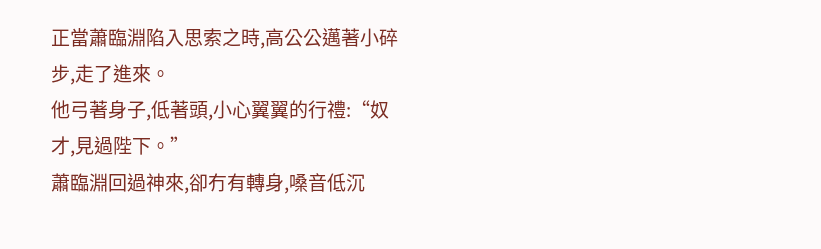正當蕭臨淵陷入思索之時,高公公邁著小碎步,走了進來。
他弓著身子,低著頭,小心翼翼的行禮:“奴才,見過陛下。”
蕭臨淵回過神來,卻冇有轉身,嗓音低沉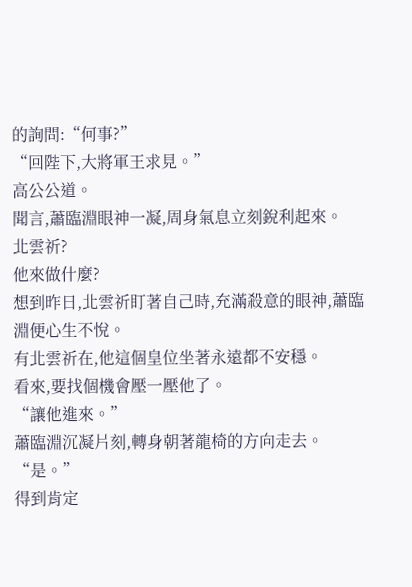的詢問:“何事?”
“回陛下,大將軍王求見。”
高公公道。
聞言,蕭臨淵眼神一凝,周身氣息立刻銳利起來。
北雲祈?
他來做什麼?
想到昨日,北雲祈盯著自己時,充滿殺意的眼神,蕭臨淵便心生不悅。
有北雲祈在,他這個皇位坐著永遠都不安穩。
看來,要找個機會壓一壓他了。
“讓他進來。”
蕭臨淵沉凝片刻,轉身朝著龍椅的方向走去。
“是。”
得到肯定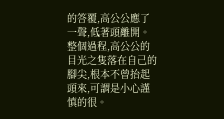的答覆,高公公應了一聲,低著頭離開。
整個過程,高公公的目光之隻落在自己的腳尖,根本不曾抬起頭來,可謂是小心謹慎的很。